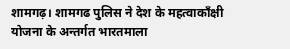शामगढ़। शामगढ पुलिस ने देश के महत्वाकाँक्षी योजना के अन्तर्गत भारतमाला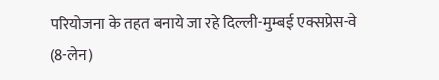परियोजना के तहत बनाये जा रहे दिल्ली-मुम्बई एक्सप्रेस-वे (8-लेन)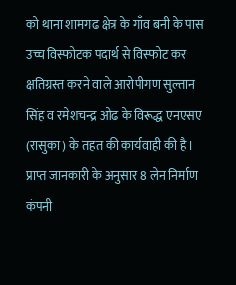को थाना शामगढ क्षेत्र के गाँव बनी के पास उच्च विस्फोटक पदार्थ से विस्फोट कर क्षतिग्रस्त करने वाले आरोपीगण सुल्तान सिंह व रमेशचन्द्र ओढ के विरूद्ध एनएसए (रासुका) के तहत की कार्यवाही की है।
प्राप्त जानकारी के अनुसार 8 लेन निर्माण कंपनी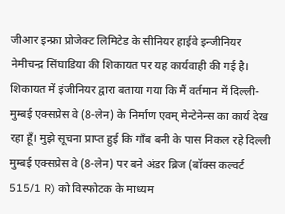जीआर इन्फ्रा प्रोजेक्ट लिमिटेड के सीनियर हाईवे इन्जीनियर नेमीचन्द्र सिंघाडिया की शिकायत पर यह कार्यवाही की गई है। शिकायत में इंजीनियर द्वारा बताया गया कि मैं वर्तमान में दिल्ली-मुम्बई एक्सप्रेस वे (8-लेन) के निर्माण एवम् मेन्टेनेन्स का कार्य देख रहा हूँ। मुझे सूचना प्राप्त हुई कि गाँब बनी के पास निकल रहे दिल्ली मुम्बई एक्सप्रेस वे (8-लेन) पर बने अंडर ब्रिज (बॉक्स कल्वर्ट 515/1 R) को विस्फोटक के माध्यम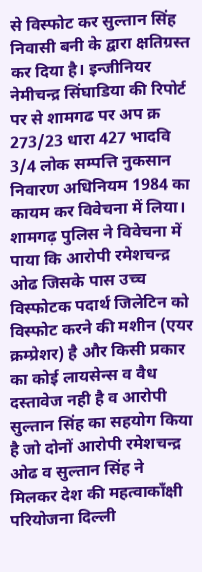से विस्फोट कर सुल्तान सिंह निवासी बनी के द्वारा क्षतिग्रस्त कर दिया है। इन्जीनियर नेमीचन्द्र सिंघाडिया की रिपोर्ट पर से शामगढ पर अप क्र 273/23 धारा 427 भादवि 3/4 लोक सम्पत्ति नुकसान निवारण अधिनियम 1984 का कायम कर विवेचना में लिया।
शामगढ़ पुलिस ने विवेचना में पाया कि आरोपी रमेशचन्द्र ओढ जिसके पास उच्च विस्फोटक पदार्थ जिलेटिन को विस्फोट करने की मशीन (एयर क्रम्प्रेशर) है और किसी प्रकार का कोई लायसेन्स व वैध दस्तावेज नही है व आरोपी सुल्तान सिंह का सहयोग किया है जो दोनों आरोपी रमेशचन्द्र ओढ व सुल्तान सिंह ने मिलकर देश की महत्वाकाँक्षी परियोजना दिल्ली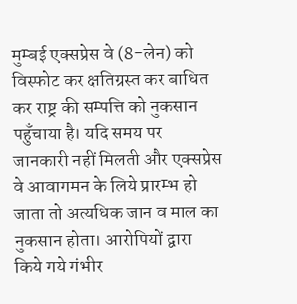मुम्बई एक्सप्रेस वे (8-लेन) को विस्फोट कर क्षतिग्रस्त कर बाधित कर राष्ट्र की सम्पत्ति को नुकसान पहुँचाया है। यदि समय पर जानकारी नहीं मिलती और एक्सप्रेस वे आवागमन के लिये प्रारम्भ हो जाता तो अत्यधिक जान व माल का नुकसान होता। आरोपियों द्वारा किये गये गंभीर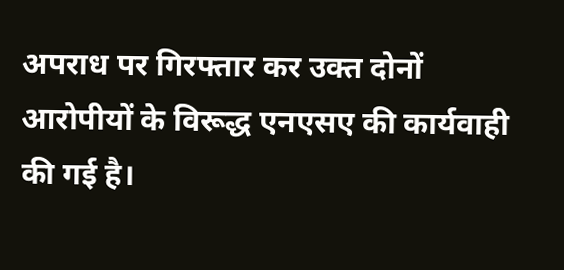अपराध पर गिरफ्तार कर उक्त दोनों आरोपीयों के विरूद्ध एनएसए की कार्यवाही की गई है।